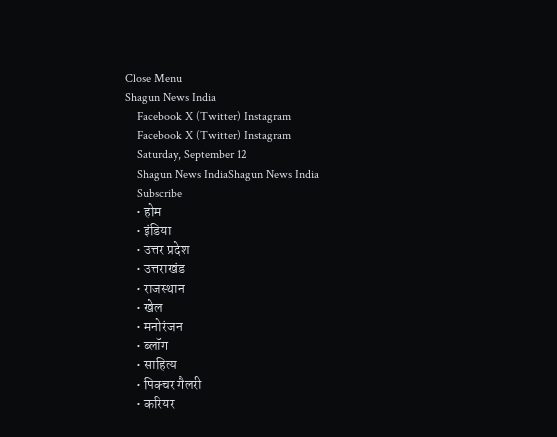Close Menu
Shagun News India
    Facebook X (Twitter) Instagram
    Facebook X (Twitter) Instagram
    Saturday, September 12
    Shagun News IndiaShagun News India
    Subscribe
    • होम
    • इंडिया
    • उत्तर प्रदेश
    • उत्तराखंड
    • राजस्थान
    • खेल
    • मनोरंजन
    • ब्लॉग
    • साहित्य
    • पिक्चर गैलरी
    • करियर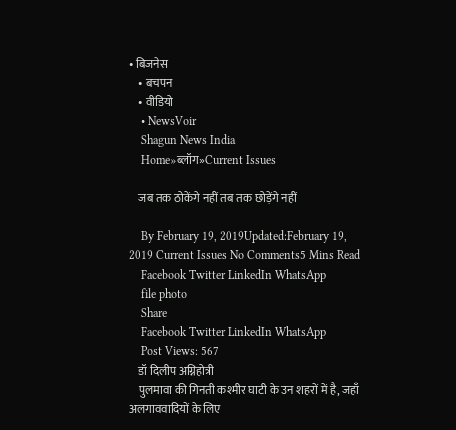• बिजनेस
    • बचपन
    • वीडियो
    • NewsVoir
    Shagun News India
    Home»ब्लॉग»Current Issues

    जब तक ठोकेंगे नहीं तब तक छोड़ेंगे नहीं

    By February 19, 2019Updated:February 19, 2019 Current Issues No Comments5 Mins Read
    Facebook Twitter LinkedIn WhatsApp
    file photo
    Share
    Facebook Twitter LinkedIn WhatsApp
    Post Views: 567
    डॉ दिलीप अग्निहोत्री
    पुलमावा की गिनती कश्मीर घाटी के उन शहरों में है, जहाँ अलगाववादियों के लिए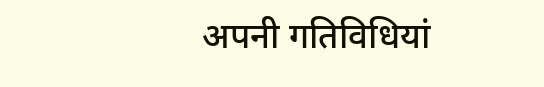अपनी गतिविधियां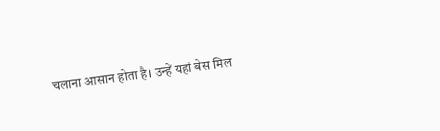चलाना आसान होता है। उन्हें यहां बेस मिल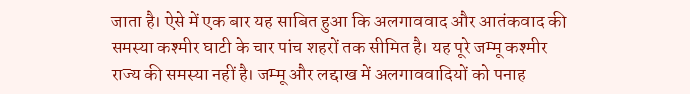जाता है। ऐसे में एक बार यह साबित हुआ कि अलगाववाद और आतंकवाद की समस्या कश्मीर घाटी के चार पांच शहरों तक सीमित है। यह पूरे जम्मू कश्मीर राज्य की समस्या नहीं है। जम्मू और लद्दाख में अलगाववादियों को पनाह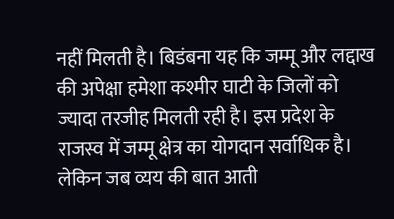नहीं मिलती है। बिडंबना यह कि जम्मू और लद्दाख की अपेक्षा हमेशा कश्मीर घाटी के जिलों को ज्यादा तरजीह मिलती रही है। इस प्रदेश के राजस्व में जम्मू क्षेत्र का योगदान सर्वाधिक है। लेकिन जब व्यय की बात आती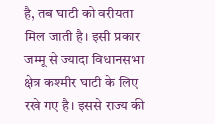है, तब घाटी को वरीयता मिल जाती है। इसी प्रकार जम्मू से ज्यादा विधानसभा क्षेत्र कश्मीर घाटी के लिए रखे गए है। इससे राज्य की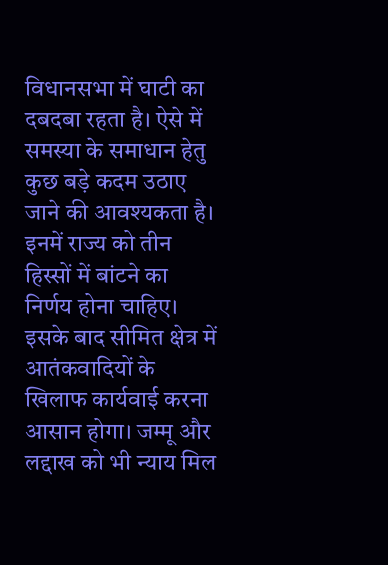विधानसभा में घाटी का दबदबा रहता है। ऐसे में समस्या के समाधान हेतु कुछ बड़े कदम उठाए जाने की आवश्यकता है। इनमें राज्य को तीन हिस्सों में बांटने का निर्णय होना चाहिए। इसके बाद सीमित क्षेत्र में आतंकवादियों के खिलाफ कार्यवाई करना आसान होगा। जम्मू और लद्दाख को भी न्याय मिल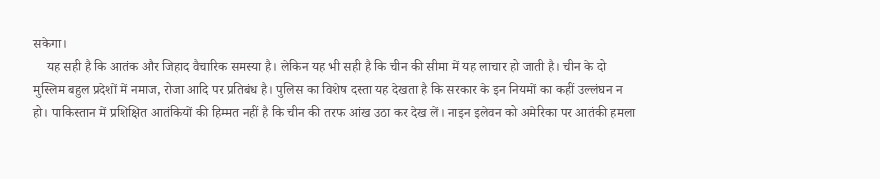सकेगा।
    यह सही है कि आतंक और जिहाद वैचारिक समस्या है। लेकिन यह भी सही है कि चीन की सीमा में यह लाचार हो जाती है। चीन के दो मुस्लिम बहुल प्रदेशों में नमाज, रोजा आदि पर प्रतिबंध है। पुलिस का विशेष दस्ता यह देखता है कि सरकार के इन नियमों का कहीं उल्लंघन न हो। पाकिस्तान में प्रशिक्षित आतंकियों की हिम्मत नहीं है कि चीन की तरफ आंख उठा कर देख लें। नाइन इलेवन को अमेरिका पर आतंकी हमला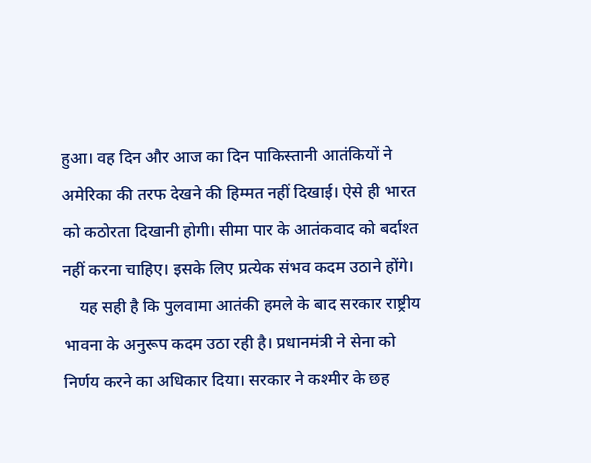हुआ। वह दिन और आज का दिन पाकिस्तानी आतंकियों ने अमेरिका की तरफ देखने की हिम्मत नहीं दिखाई। ऐसे ही भारत को कठोरता दिखानी होगी। सीमा पार के आतंकवाद को बर्दाश्त नहीं करना चाहिए। इसके लिए प्रत्येक संभव कदम उठाने होंगे।
    यह सही है कि पुलवामा आतंकी हमले के बाद सरकार राष्ट्रीय भावना के अनुरूप कदम उठा रही है। प्रधानमंत्री ने सेना को निर्णय करने का अधिकार दिया। सरकार ने कश्मीर के छह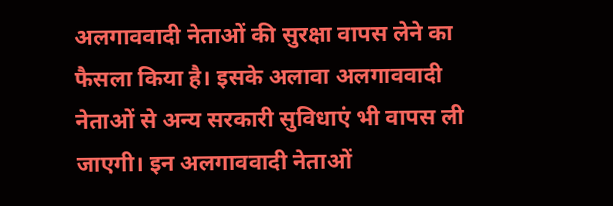अलगाववादी नेताओं की सुरक्षा वापस लेने का फैसला किया है। इसके अलावा अलगाववादी नेताओं से अन्य सरकारी सुविधाएं भी वापस ली जाएगी। इन अलगाववादी नेताओं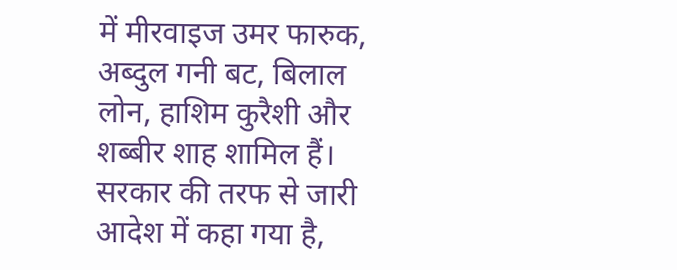में मीरवाइज उमर फारुक, अब्दुल गनी बट, बिलाल लोन, हाशिम कुरैशी और शब्बीर शाह शामिल हैं। सरकार की तरफ से जारी आदेश में कहा गया है,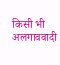किसी भी अलगाववादी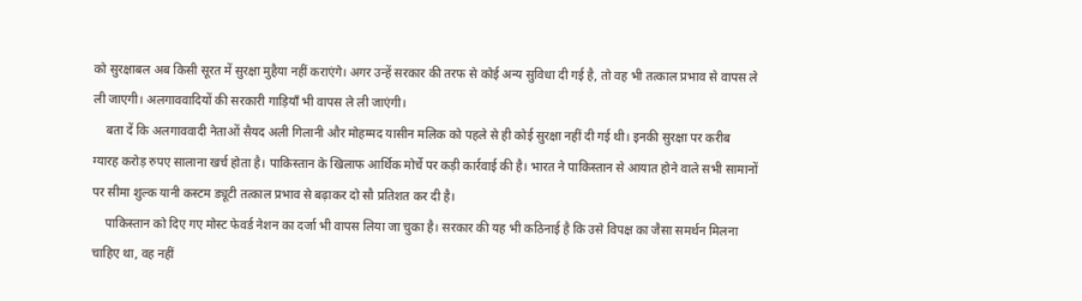को सुरक्षाबल अब किसी सूरत में सुरक्षा मुहैया नहीं कराएंगे। अगर उन्हें सरकार की तरफ से कोई अन्य सुविधा दी गई है, तो वह भी तत्काल प्रभाव से वापस ले ली जाएगी। अलगाववादियों की सरकारी गाड़ियाँ भी वापस ले ली जाएंगी।
    बता दें कि अलगाववादी नेताओं सैयद अली गिलानी और मोहम्मद यासीन मलिक को पहले से ही कोई सुरक्षा नहीं दी गई थी। इनकी सुरक्षा पर करीब ग्यारह करोड़ रुपए सालाना खर्च होता है। पाकिस्तान के खिलाफ आर्थिक मोर्चे पर कड़ी कार्रवाई की है। भारत ने पाकिस्तान से आयात होने वाले सभी सामानों पर सीमा शुल्क यानी कस्टम ड्यूटी तत्काल प्रभाव से बढ़ाकर दो सौ प्रतिशत कर दी है।
    पाकिस्तान को दिए गए मोस्ट फेवर्ड नेशन का दर्जा भी वापस लिया जा चुका है। सरकार की यह भी कठिनाई है कि उसे विपक्ष का जैसा समर्थन मिलना चाहिए था, वह नहीं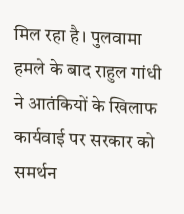मिल रहा है। पुलवामा हमले के बाद राहुल गांधी ने आतंकियों के खिलाफ कार्यवाई पर सरकार को समर्थन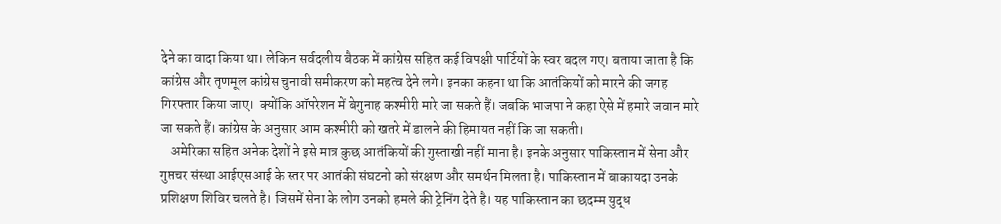देने का वादा किया था। लेकिन सर्वदलीय बैठक में कांग्रेस सहित कई विपक्षी पार्टियों के स्वर बदल गए। बताया जाता है कि कांग्रेस और तृणमूल कांग्रेस चुनावी समीकरण को महत्व देने लगे। इनका कहना था कि आतंकियों को मारने की जगह गिरफ्तार किया जाए।  क्योंकि ऑपरेशन में बेगुनाह कश्मीरी मारे जा सकते हैं। जबकि भाजपा ने कहा ऐसे में हमारे जवान मारे जा सकते हैं। कांग्रेस के अनुसार आम कश्मीरी को खतरे में डालने की हिमायत नहीं कि जा सकती।
    अमेरिका सहित अनेक देशों ने इसे मात्र कुछ आतंकियों की गुस्ताखी नहीं माना है। इनके अनुसार पाकिस्तान में सेना और गुप्तचर संस्था आईएसआई के स्तर पर आतंकी संघटनो को संरक्षण और समर्थन मिलता है। पाकिस्तान में बाकायदा उनके प्रशिक्षण शिविर चलते है। जिसमें सेना के लोग उनको हमले की ट्रेनिंग देते है। यह पाकिस्तान का छदम्म युद्ध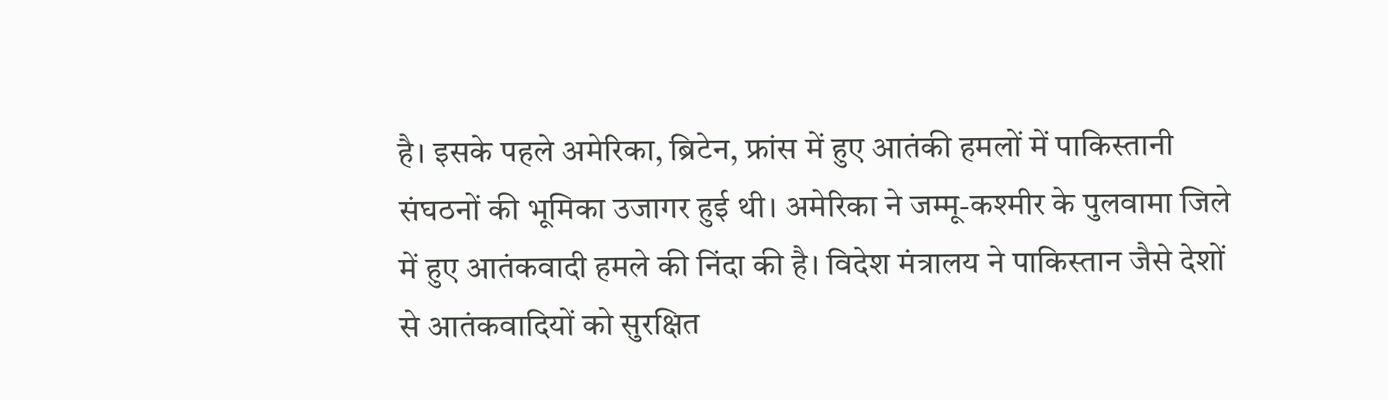है। इसके पहले अमेरिका, ब्रिटेन, फ्रांस में हुए आतंकी हमलों में पाकिस्तानी संघठनों की भूमिका उजागर हुई थी। अमेरिका ने जम्मू-कश्मीर के पुलवामा जिले में हुए आतंकवादी हमले की निंदा की है। विदेश मंत्रालय ने पाकिस्तान जैसे देशों से आतंकवादियों को सुरक्षित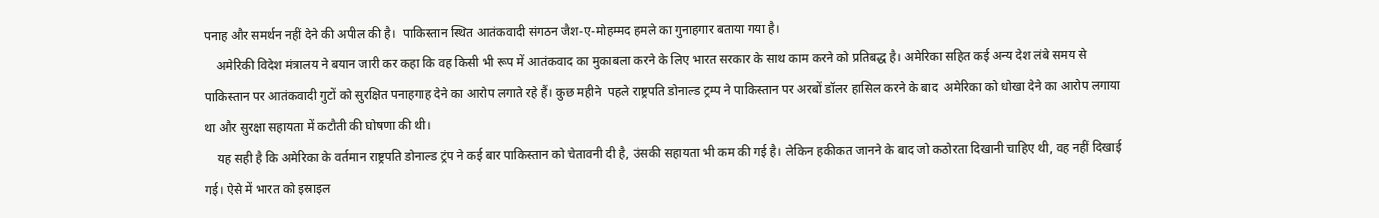पनाह और समर्थन नहीं देने की अपील की है।  पाकिस्तान स्थित आतंकवादी संगठन जैश-ए-मोहम्मद हमले का गुनाहगार बताया गया है।
    अमेरिकी विदेश मंत्रालय ने बयान जारी कर कहा कि वह किसी भी रूप में आतंकवाद का मुकाबला करने के लिए भारत सरकार के साथ काम करने को प्रतिबद्ध है। अमेरिका सहित कई अन्य देश लंबे समय से पाकिस्तान पर आतंकवादी गुटों को सुरक्षित पनाहगाह देने का आरोप लगाते रहे हैं। कुछ महीने  पहले राष्ट्रपति डोनाल्ड ट्रम्प ने पाकिस्तान पर अरबों डॉलर हासिल करने के बाद  अमेरिका को धोखा देने का आरोप लगाया था और सुरक्षा सहायता में कटौती की घोषणा की थी।
    यह सही है कि अमेरिका के वर्तमान राष्ट्रपति डोनाल्ड ट्रंप ने कई बार पाकिस्तान को चेतावनी दी है, उंसकी सहायता भी कम की गई है। लेकिन हकीकत जानने के बाद जो कठोरता दिखानी चाहिए थी, वह नहीं दिखाई गई। ऐसे में भारत को इस्राइल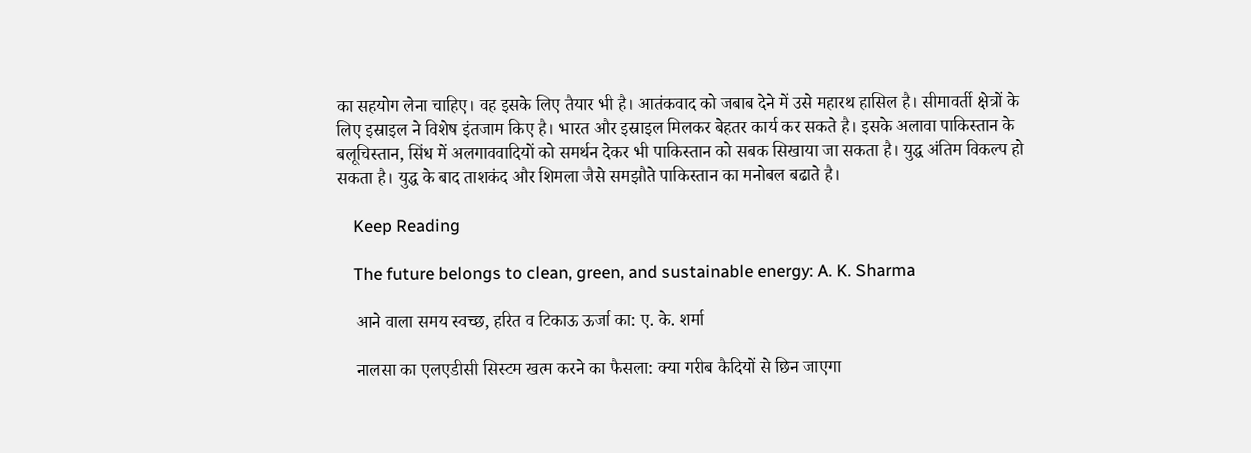का सहयोग लेना चाहिए। वह इसके लिए तैयार भी है। आतंकवाद को जबाब देने में उसे महारथ हासिल है। सीमावर्ती क्षेत्रों के लिए इस्राइल ने विशेष इंतजाम किए है। भारत और इस्राइल मिलकर बेहतर कार्य कर सकते है। इसके अलावा पाकिस्तान के बलूचिस्तान, सिंध में अलगाववादियों को समर्थन देकर भी पाकिस्तान को सबक सिखाया जा सकता है। युद्ध अंतिम विकल्प हो सकता है। युद्ध के बाद ताशकंद और शिमला जैसे समझौते पाकिस्तान का मनोबल बढाते है।

    Keep Reading

    The future belongs to clean, green, and sustainable energy: A. K. Sharma

    आने वाला समय स्वच्छ, हरित व टिकाऊ ऊर्जा का: ए. के. शर्मा

    नालसा का एलएडीसी सिस्टम खत्म करने का फैसला: क्या गरीब कैदियों से छिन जाएगा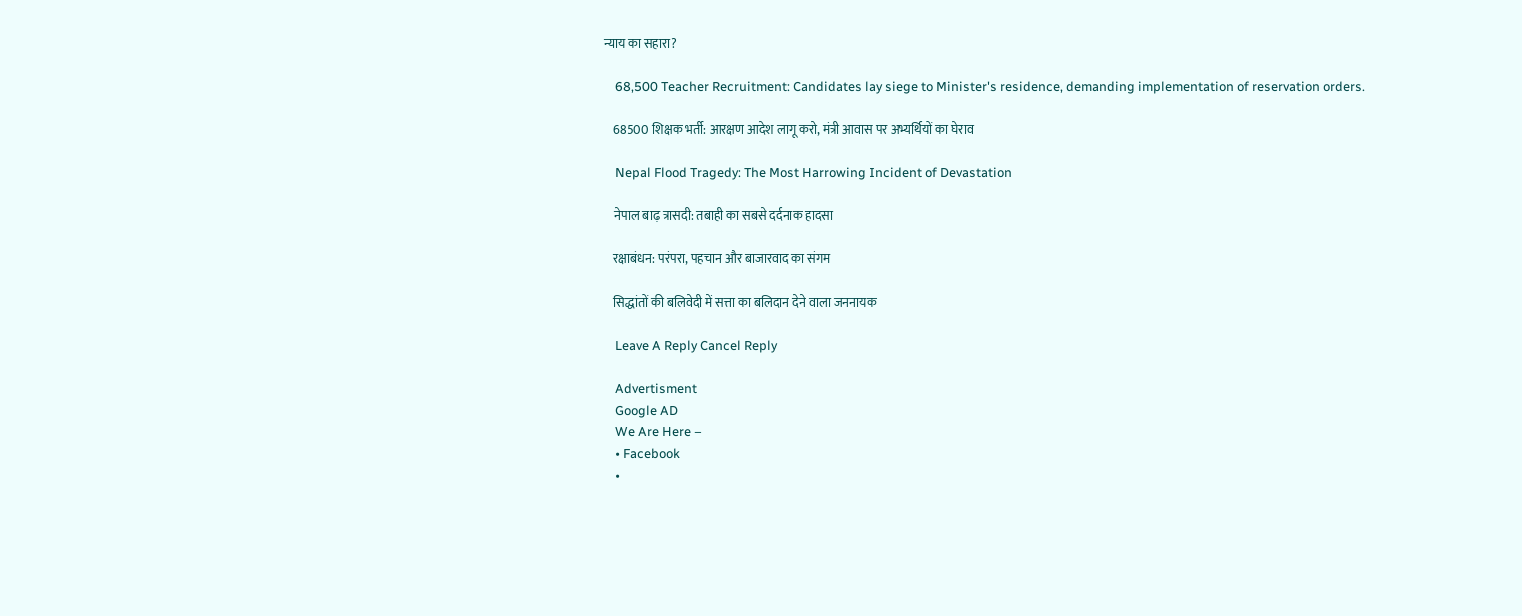न्याय का सहारा?

    68,500 Teacher Recruitment: Candidates lay siege to Minister's residence, demanding implementation of reservation orders.

    68500 शिक्षक भर्ती: आरक्षण आदेश लागू करो, मंत्री आवास पर अभ्यर्थियों का घेराव

    Nepal Flood Tragedy: The Most Harrowing Incident of Devastation

    नेपाल बाढ़ त्रासदी: तबाही का सबसे दर्दनाक हादसा

    रक्षाबंधन: परंपरा, पहचान और बाजारवाद का संगम

    सिद्धांतों की बलिवेदी में सत्ता का बलिदान देने वाला जननायक

    Leave A Reply Cancel Reply

    Advertisment
    Google AD
    We Are Here –
    • Facebook
    •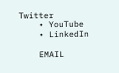Twitter
    • YouTube
    • LinkedIn

    EMAIL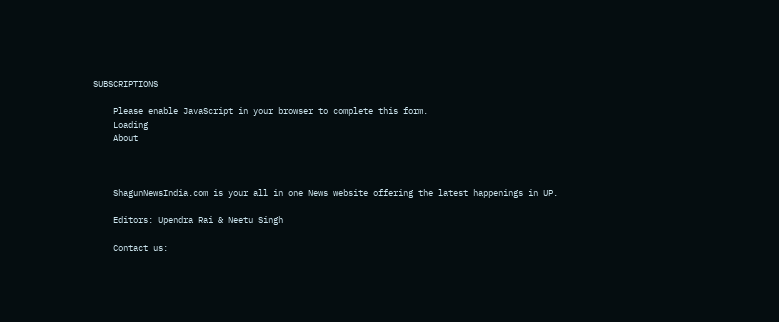SUBSCRIPTIONS

    Please enable JavaScript in your browser to complete this form.
    Loading
    About



    ShagunNewsIndia.com is your all in one News website offering the latest happenings in UP.

    Editors: Upendra Rai & Neetu Singh

    Contact us: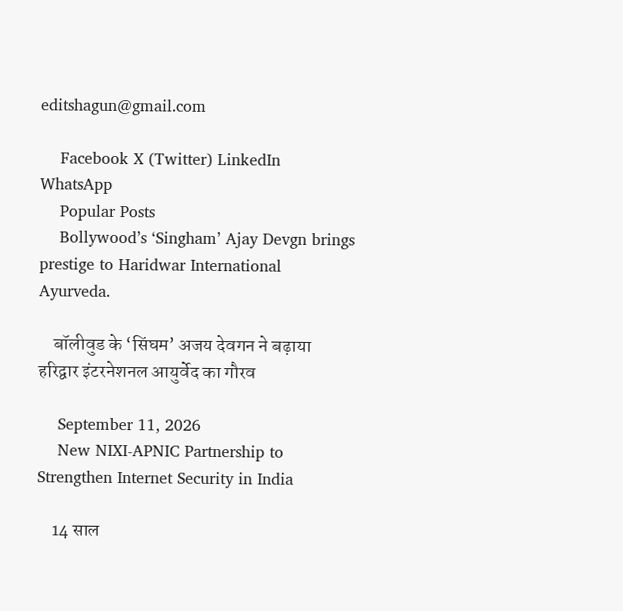editshagun@gmail.com

    Facebook X (Twitter) LinkedIn WhatsApp
    Popular Posts
    Bollywood’s ‘Singham’ Ajay Devgn brings prestige to Haridwar International Ayurveda.

    बॉलीवुड के ‘सिंघम’ अजय देवगन ने बढ़ाया हरिद्वार इंटरनेशनल आयुर्वेद का गौरव

    September 11, 2026
    New NIXI-APNIC Partnership to Strengthen Internet Security in India

    14 साल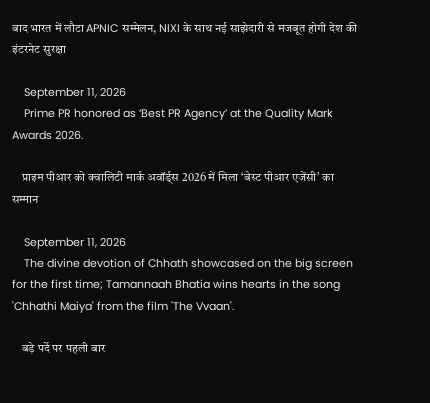बाद भारत में लौटा APNIC सम्मेलन, NIXI के साथ नई साझेदारी से मजबूत होगी देश की इंटरनेट सुरक्षा

    September 11, 2026
    Prime PR honored as ‘Best PR Agency’ at the Quality Mark Awards 2026.

    प्राइम पीआर को क्वालिटी मार्क अवॉर्ड्स 2026 में मिला ‘बेस्ट पीआर एजेंसी’ का सम्मान

    September 11, 2026
    The divine devotion of Chhath showcased on the big screen for the first time; Tamannaah Bhatia wins hearts in the song 'Chhathi Maiya' from the film 'The Vvaan'.

    बड़े पर्दे पर पहली बार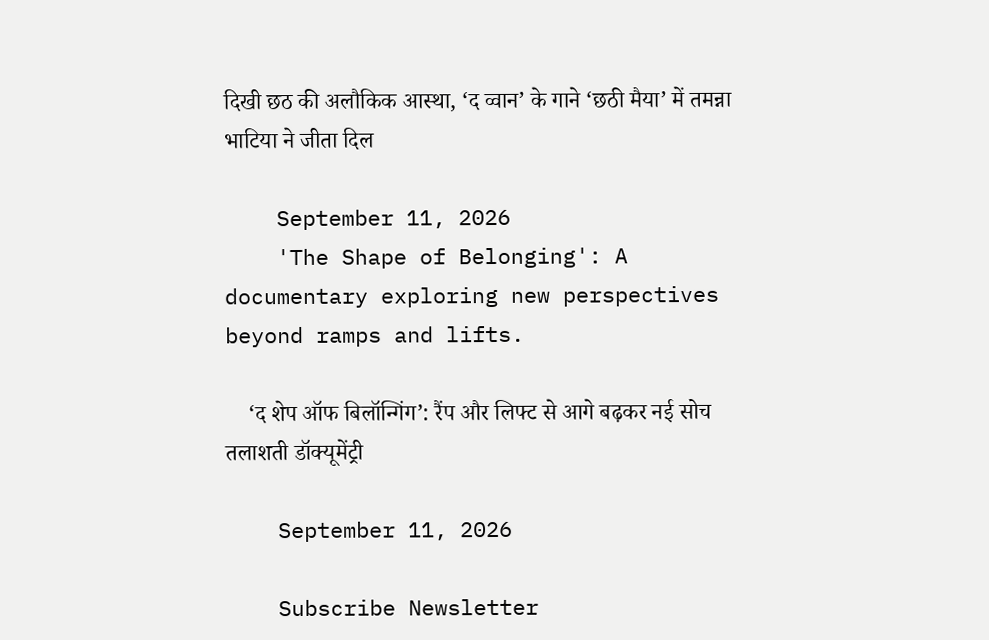दिखी छठ की अलौकिक आस्था, ‘द व्वान’ के गाने ‘छठी मैया’ में तमन्ना भाटिया ने जीता दिल

    September 11, 2026
    'The Shape of Belonging': A documentary exploring new perspectives beyond ramps and lifts.

    ‘द शेप ऑफ बिलॉन्गिंग’: रैंप और लिफ्ट से आगे बढ़कर नई सोच तलाशती डॉक्यूमेंट्री

    September 11, 2026

    Subscribe Newsletter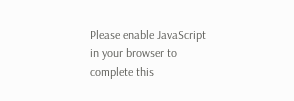Please enable JavaScript in your browser to complete this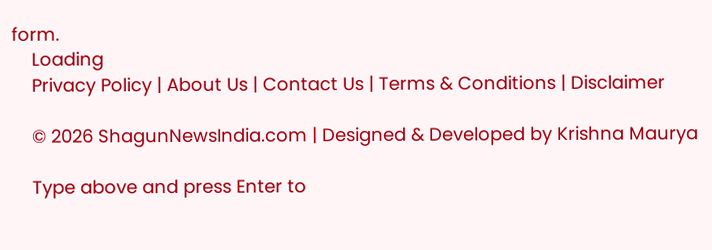form.
    Loading
    Privacy Policy | About Us | Contact Us | Terms & Conditions | Disclaimer

    © 2026 ShagunNewsIndia.com | Designed & Developed by Krishna Maurya

    Type above and press Enter to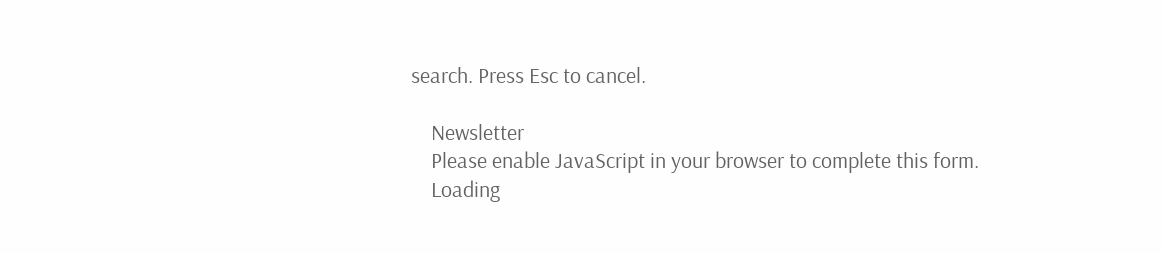search. Press Esc to cancel.

    Newsletter
    Please enable JavaScript in your browser to complete this form.
    Loading